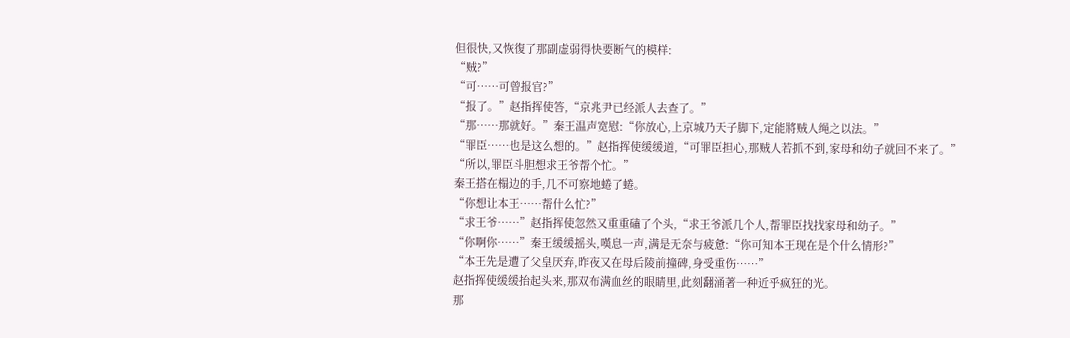但很快,又恢復了那副虚弱得快要断气的模样:
“贼?”
“可……可曾报官?”
“报了。”赵指挥使答,“京兆尹已经派人去查了。”
“那……那就好。”秦王温声宽慰:“你放心,上京城乃天子脚下,定能將贼人绳之以法。”
“罪臣……也是这么想的。”赵指挥使缓缓道,“可罪臣担心,那贼人若抓不到,家母和幼子就回不来了。”
“所以,罪臣斗胆想求王爷帮个忙。”
秦王搭在榻边的手,几不可察地蜷了蜷。
“你想让本王……帮什么忙?”
“求王爷……”赵指挥使忽然又重重磕了个头,“求王爷派几个人,帮罪臣找找家母和幼子。”
“你啊你……”秦王缓缓摇头,嘆息一声,满是无奈与疲惫:“你可知本王现在是个什么情形?”
“本王先是遭了父皇厌弃,昨夜又在母后陵前撞碑,身受重伤……”
赵指挥使缓缓抬起头来,那双布满血丝的眼睛里,此刻翻涌著一种近乎疯狂的光。
那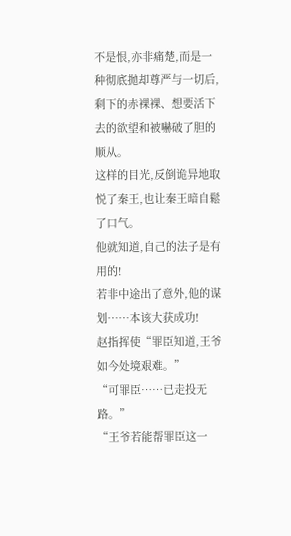不是恨,亦非痛楚,而是一种彻底拋却尊严与一切后,剩下的赤裸裸、想要活下去的欲望和被嚇破了胆的顺从。
这样的目光,反倒诡异地取悦了秦王,也让秦王暗自鬆了口气。
他就知道,自己的法子是有用的!
若非中途出了意外,他的谋划……本该大获成功!
赵指挥使“罪臣知道,王爷如今处境艰难。”
“可罪臣……已走投无路。”
“王爷若能帮罪臣这一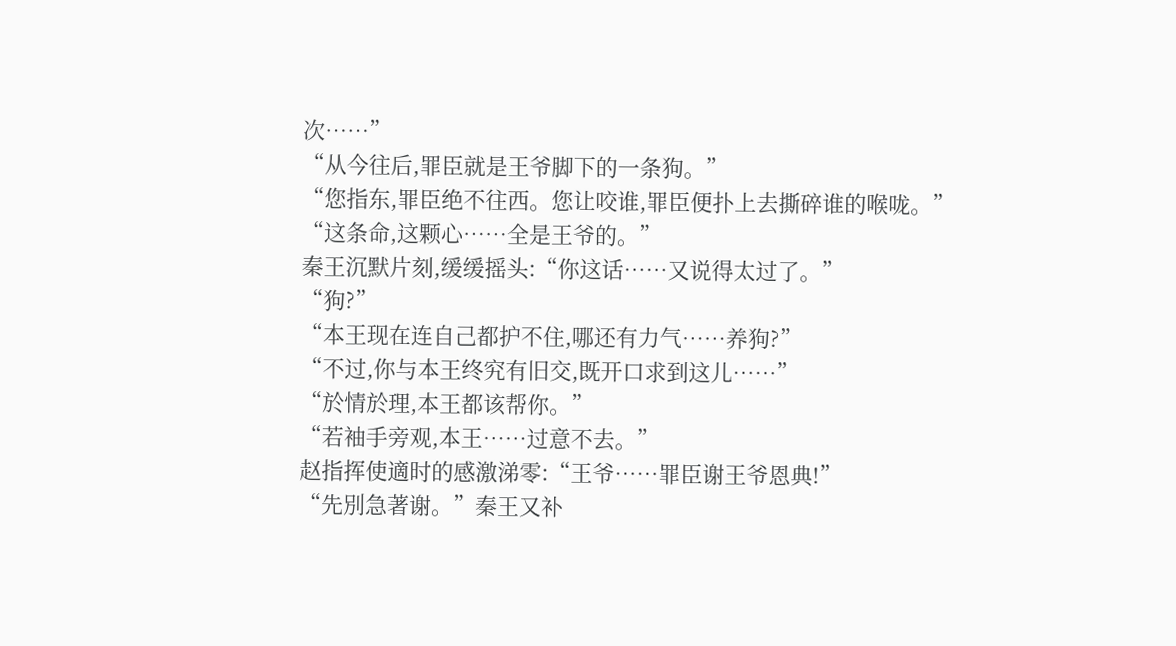次……”
“从今往后,罪臣就是王爷脚下的一条狗。”
“您指东,罪臣绝不往西。您让咬谁,罪臣便扑上去撕碎谁的喉咙。”
“这条命,这颗心……全是王爷的。”
秦王沉默片刻,缓缓摇头:“你这话……又说得太过了。”
“狗?”
“本王现在连自己都护不住,哪还有力气……养狗?”
“不过,你与本王终究有旧交,既开口求到这儿……”
“於情於理,本王都该帮你。”
“若袖手旁观,本王……过意不去。”
赵指挥使適时的感激涕零:“王爷……罪臣谢王爷恩典!”
“先別急著谢。”秦王又补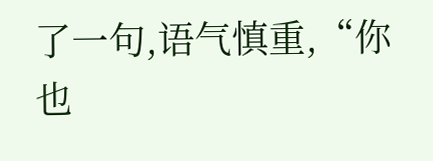了一句,语气慎重,“你也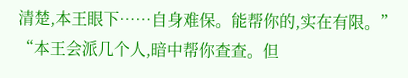清楚,本王眼下……自身难保。能帮你的,实在有限。”
“本王会派几个人,暗中帮你查查。但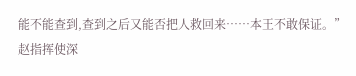能不能查到,查到之后又能否把人救回来……本王不敢保证。”
赵指挥使深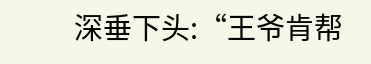深垂下头:“王爷肯帮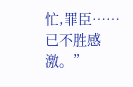忙,罪臣……已不胜感激。”